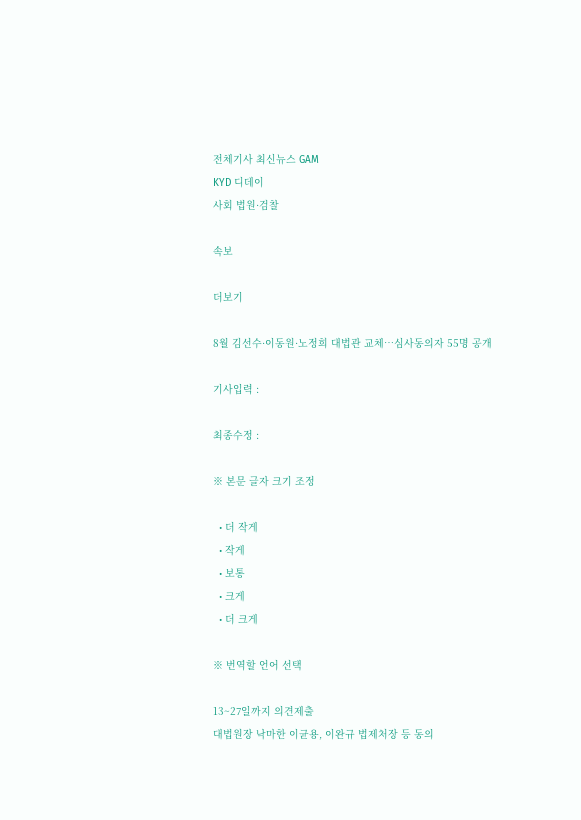전체기사 최신뉴스 GAM
KYD 디데이
사회 법원·검찰

속보

더보기

8월 김선수·이동원·노정희 대법관 교체…심사동의자 55명 공개

기사입력 :

최종수정 :

※ 본문 글자 크기 조정

  • 더 작게
  • 작게
  • 보통
  • 크게
  • 더 크게

※ 번역할 언어 선택

13~27일까지 의견제출
대법원장 낙마한 이균용, 이완규 법제처장 등 동의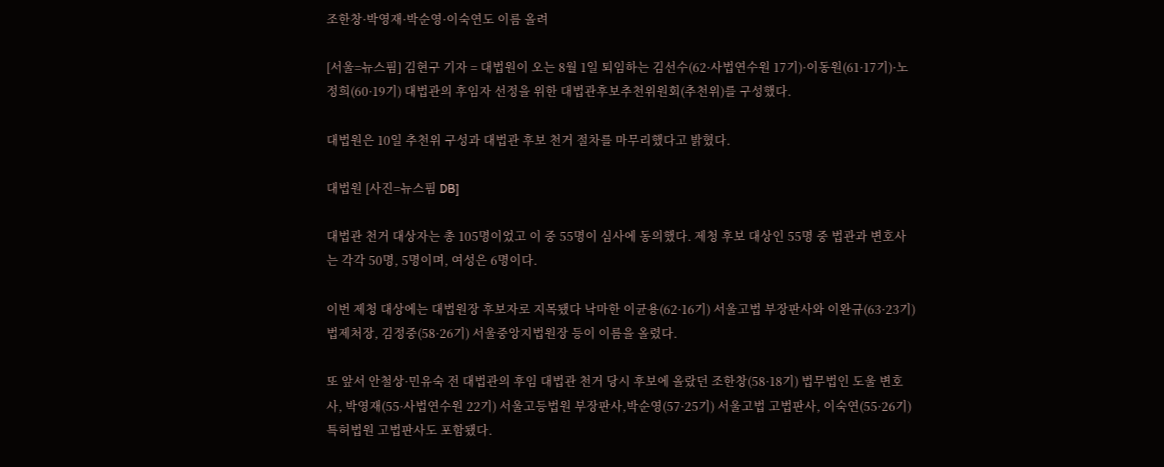조한창·박영재·박순영·이숙연도 이름 올려

[서울=뉴스핌] 김현구 기자 = 대법원이 오는 8월 1일 퇴임하는 김선수(62·사법연수원 17기)·이동원(61·17기)·노정희(60·19기) 대법관의 후임자 선정을 위한 대법관후보추천위원회(추천위)를 구성했다.

대법원은 10일 추천위 구성과 대법관 후보 천거 절차를 마무리했다고 밝혔다.

대법원 [사진=뉴스핌 DB]

대법관 천거 대상자는 총 105명이었고 이 중 55명이 심사에 동의했다. 제청 후보 대상인 55명 중 법관과 변호사는 각각 50명, 5명이며, 여성은 6명이다.

이번 제청 대상에는 대법원장 후보자로 지목됐다 낙마한 이균용(62·16기) 서울고법 부장판사와 이완규(63·23기) 법제처장, 김정중(58·26기) 서울중앙지법원장 등이 이름을 올렸다.

또 앞서 안철상·민유숙 전 대법관의 후임 대법관 천거 당시 후보에 올랐던 조한창(58·18기) 법무법인 도울 변호사, 박영재(55·사법연수원 22기) 서울고등법원 부장판사,박순영(57·25기) 서울고법 고법판사, 이숙연(55·26기) 특허법원 고법판사도 포함됐다.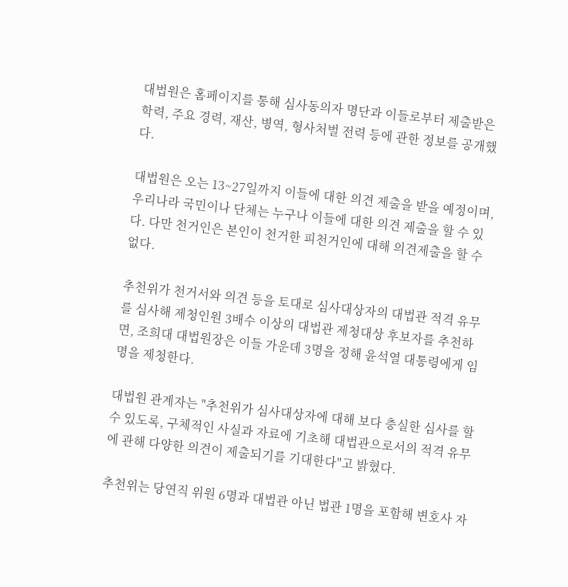대법원은 홈페이지를 통해 심사동의자 명단과 이들로부터 제출받은 학력, 주요 경력, 재산, 병역, 형사처벌 전력 등에 관한 정보를 공개했다.

대법원은 오는 13~27일까지 이들에 대한 의견 제출을 받을 예정이며, 우리나라 국민이나 단체는 누구나 이들에 대한 의견 제출을 할 수 있다. 다만 천거인은 본인이 천거한 피천거인에 대해 의견제출을 할 수 없다.

추천위가 천거서와 의견 등을 토대로 심사대상자의 대법관 적격 유무를 심사해 제청인원 3배수 이상의 대법관 제청대상 후보자를 추천하면, 조희대 대법원장은 이들 가운데 3명을 정해 윤석열 대통령에게 임명을 제청한다.

대법원 관계자는 "추천위가 심사대상자에 대해 보다 충실한 심사를 할 수 있도록, 구체적인 사실과 자료에 기초해 대법관으로서의 적격 유무에 관해 다양한 의견이 제출되기를 기대한다"고 밝혔다.

추천위는 당연직 위원 6명과 대법관 아닌 법관 1명을 포함해 변호사 자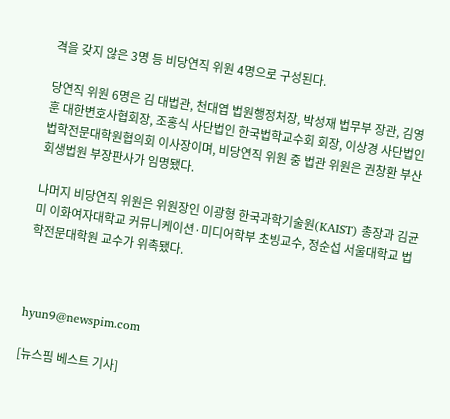격을 갖지 않은 3명 등 비당연직 위원 4명으로 구성된다.

당연직 위원 6명은 김 대법관, 천대엽 법원행정처장, 박성재 법무부 장관, 김영훈 대한변호사협회장, 조홍식 사단법인 한국법학교수회 회장, 이상경 사단법인 법학전문대학원협의회 이사장이며, 비당연직 위원 중 법관 위원은 권창환 부산회생법원 부장판사가 임명됐다.

나머지 비당연직 위원은 위원장인 이광형 한국과학기술원(KAIST) 총장과 김균미 이화여자대학교 커뮤니케이션·미디어학부 초빙교수, 정순섭 서울대학교 법학전문대학원 교수가 위촉됐다.



hyun9@newspim.com

[뉴스핌 베스트 기사]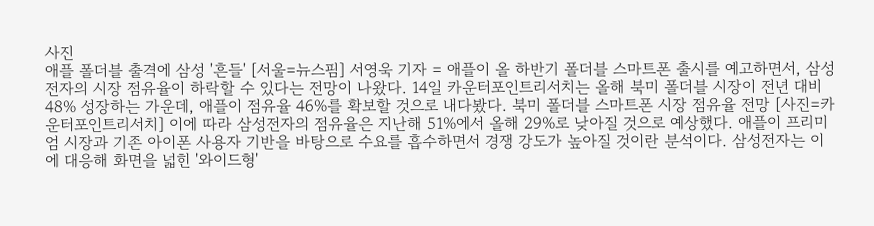사진
애플 폴더블 출격에 삼성 '흔들' [서울=뉴스핌] 서영욱 기자 = 애플이 올 하반기 폴더블 스마트폰 출시를 예고하면서, 삼성전자의 시장 점유율이 하락할 수 있다는 전망이 나왔다. 14일 카운터포인트리서치는 올해 북미 폴더블 시장이 전년 대비 48% 성장하는 가운데, 애플이 점유율 46%를 확보할 것으로 내다봤다. 북미 폴더블 스마트폰 시장 점유율 전망 [사진=카운터포인트리서치] 이에 따라 삼성전자의 점유율은 지난해 51%에서 올해 29%로 낮아질 것으로 예상했다. 애플이 프리미엄 시장과 기존 아이폰 사용자 기반을 바탕으로 수요를 흡수하면서 경쟁 강도가 높아질 것이란 분석이다. 삼성전자는 이에 대응해 화면을 넓힌 '와이드형'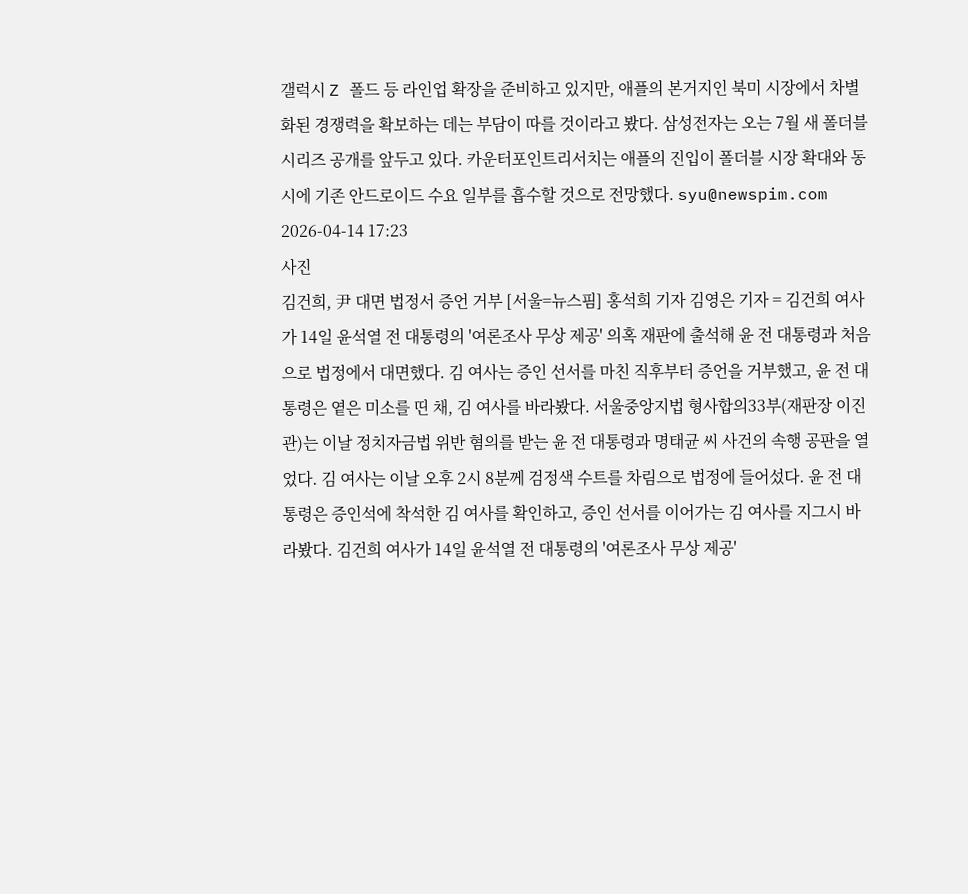갤럭시 Z 폴드 등 라인업 확장을 준비하고 있지만, 애플의 본거지인 북미 시장에서 차별화된 경쟁력을 확보하는 데는 부담이 따를 것이라고 봤다. 삼성전자는 오는 7월 새 폴더블 시리즈 공개를 앞두고 있다. 카운터포인트리서치는 애플의 진입이 폴더블 시장 확대와 동시에 기존 안드로이드 수요 일부를 흡수할 것으로 전망했다. syu@newspim.com 2026-04-14 17:23
사진
김건희, 尹 대면 법정서 증언 거부 [서울=뉴스핌] 홍석희 기자 김영은 기자 = 김건희 여사가 14일 윤석열 전 대통령의 '여론조사 무상 제공' 의혹 재판에 출석해 윤 전 대통령과 처음으로 법정에서 대면했다. 김 여사는 증인 선서를 마친 직후부터 증언을 거부했고, 윤 전 대통령은 옅은 미소를 띤 채, 김 여사를 바라봤다. 서울중앙지법 형사합의33부(재판장 이진관)는 이날 정치자금법 위반 혐의를 받는 윤 전 대통령과 명태균 씨 사건의 속행 공판을 열었다. 김 여사는 이날 오후 2시 8분께 검정색 수트를 차림으로 법정에 들어섰다. 윤 전 대통령은 증인석에 착석한 김 여사를 확인하고, 증인 선서를 이어가는 김 여사를 지그시 바라봤다. 김건희 여사가 14일 윤석열 전 대통령의 '여론조사 무상 제공'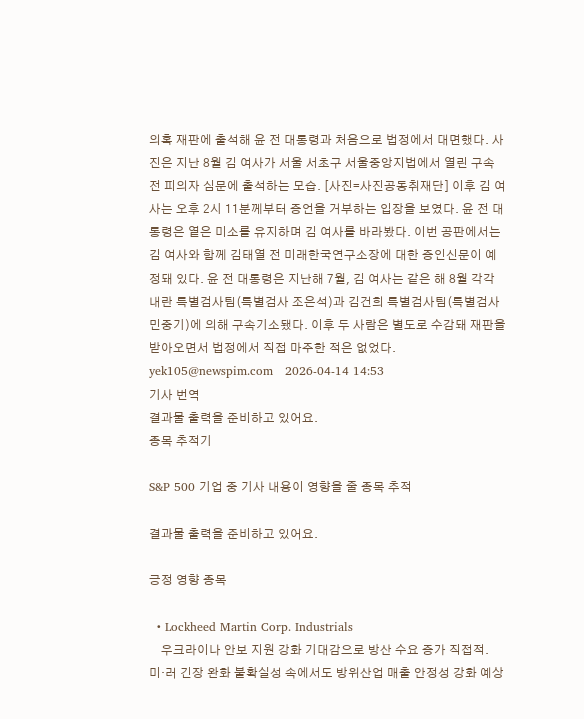의혹 재판에 출석해 윤 전 대통령과 처음으로 법정에서 대면했다. 사진은 지난 8월 김 여사가 서울 서초구 서울중앙지법에서 열린 구속 전 피의자 심문에 출석하는 모습. [사진=사진공동취재단] 이후 김 여사는 오후 2시 11분께부터 증언을 거부하는 입장을 보였다. 윤 전 대통령은 옅은 미소를 유지하며 김 여사를 바라봤다. 이번 공판에서는 김 여사와 함께 김태열 전 미래한국연구소장에 대한 증인신문이 예정돼 있다. 윤 전 대통령은 지난해 7월, 김 여사는 같은 해 8월 각각 내란 특별검사팀(특별검사 조은석)과 김건희 특별검사팀(특별검사 민중기)에 의해 구속기소됐다. 이후 두 사람은 별도로 수감돼 재판을 받아오면서 법정에서 직접 마주한 적은 없었다. yek105@newspim.com   2026-04-14 14:53
기사 번역
결과물 출력을 준비하고 있어요.
종목 추적기

S&P 500 기업 중 기사 내용이 영향을 줄 종목 추적

결과물 출력을 준비하고 있어요.

긍정 영향 종목

  • Lockheed Martin Corp. Industrials
    우크라이나 안보 지원 강화 기대감으로 방산 수요 증가 직접적. 미·러 긴장 완화 불확실성 속에서도 방위산업 매출 안정성 강화 예상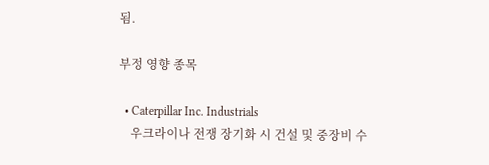됨.

부정 영향 종목

  • Caterpillar Inc. Industrials
    우크라이나 전쟁 장기화 시 건설 및 중장비 수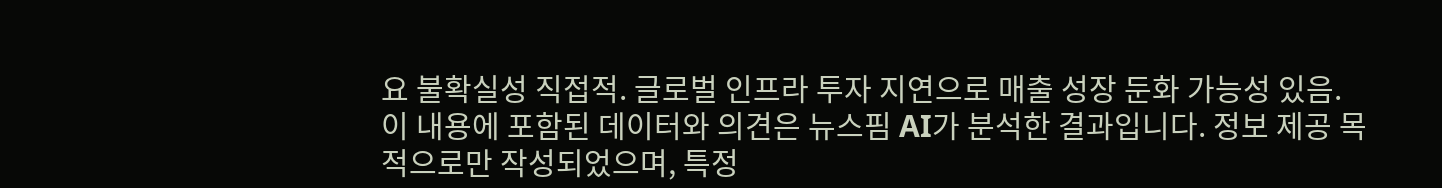요 불확실성 직접적. 글로벌 인프라 투자 지연으로 매출 성장 둔화 가능성 있음.
이 내용에 포함된 데이터와 의견은 뉴스핌 AI가 분석한 결과입니다. 정보 제공 목적으로만 작성되었으며, 특정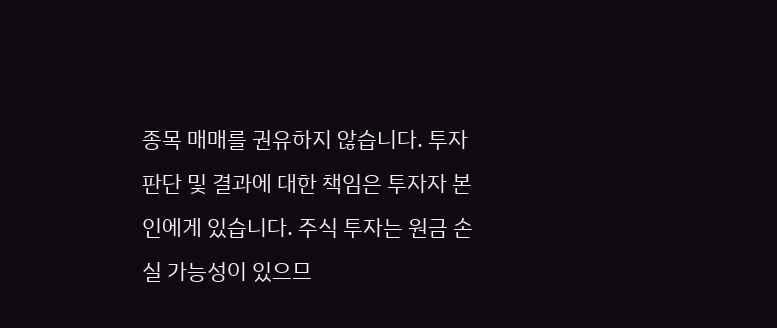종목 매매를 권유하지 않습니다. 투자 판단 및 결과에 대한 책임은 투자자 본인에게 있습니다. 주식 투자는 원금 손실 가능성이 있으므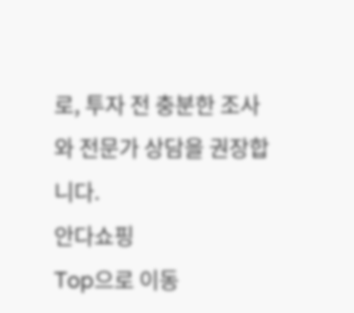로, 투자 전 충분한 조사와 전문가 상담을 권장합니다.
안다쇼핑
Top으로 이동